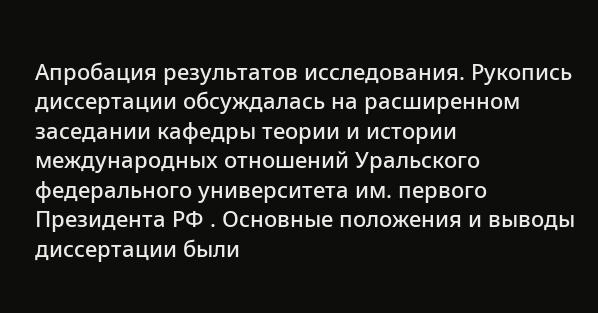Апробация результатов исследования. Рукопись диссертации обсуждалась на расширенном заседании кафедры теории и истории международных отношений Уральского федерального университета им. первого Президента РФ . Основные положения и выводы диссертации были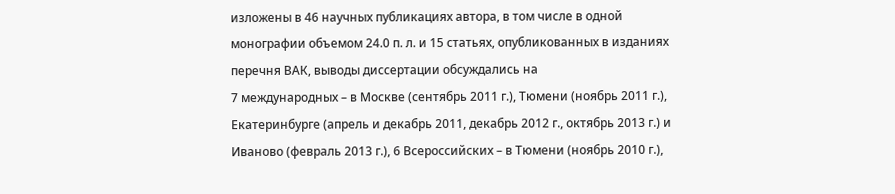изложены в 46 научных публикациях автора, в том числе в одной монографии объемом 24.0 п. л. и 15 статьях, опубликованных в изданиях перечня ВАК, выводы диссертации обсуждались на
7 международных – в Москве (сентябрь 2011 г.), Тюмени (ноябрь 2011 г.), Екатеринбурге (апрель и декабрь 2011, декабрь 2012 г., октябрь 2013 г.) и Иваново (февраль 2013 г.), 6 Всероссийских – в Тюмени (ноябрь 2010 г.),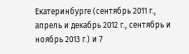Екатеринбурге (сентябрь 2011 г., апрель и декабрь 2012 г., сентябрь и ноябрь 2013 г.) и 7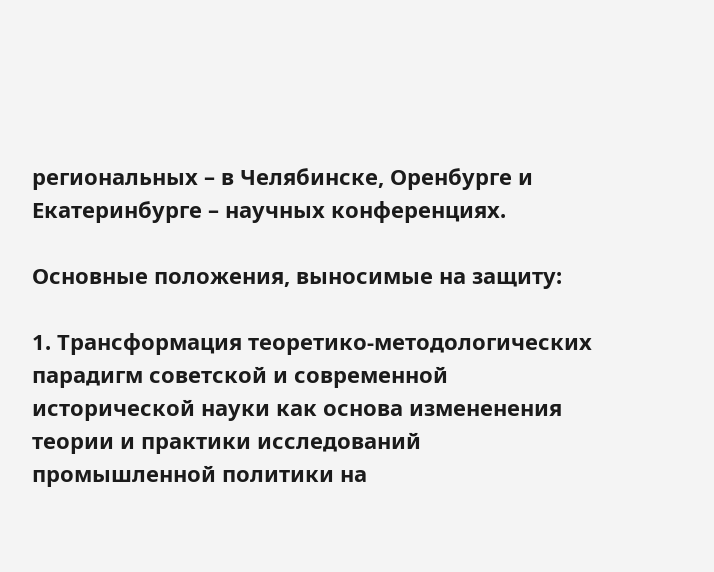региональных – в Челябинске, Оренбурге и Екатеринбурге – научных конференциях.

Основные положения, выносимые на защиту:

1. Трансформация теоретико-методологических парадигм советской и современной исторической науки как основа измененения теории и практики исследований промышленной политики на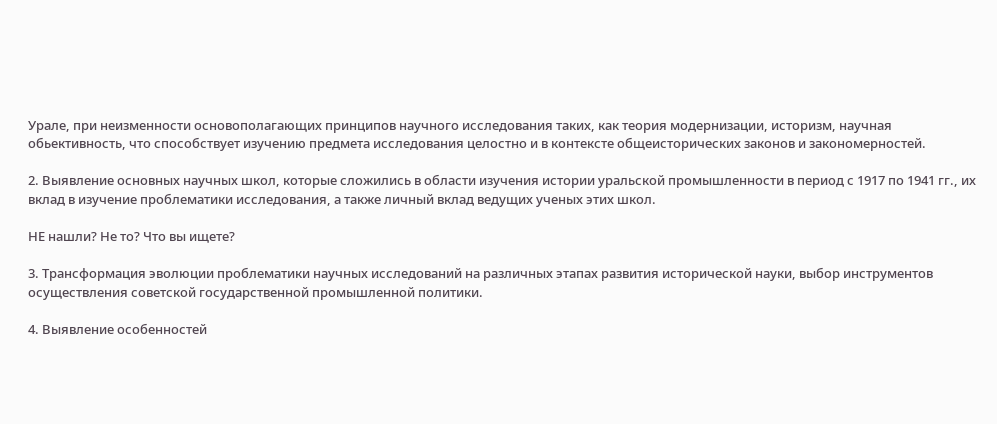Урале, при неизменности основополагающих принципов научного исследования таких, как теория модернизации, историзм, научная обьективность, что способствует изучению предмета исследования целостно и в контексте общеисторических законов и закономерностей.

2. Выявление основных научных школ, которые сложились в области изучения истории уральской промышленности в период с 1917 по 1941 гг., их вклад в изучение проблематики исследования, а также личный вклад ведущих ученых этих школ.

НЕ нашли? Не то? Что вы ищете?

3. Трансформация эволюции проблематики научных исследований на различных этапах развития исторической науки, выбор инструментов осуществления советской государственной промышленной политики.

4. Выявление особенностей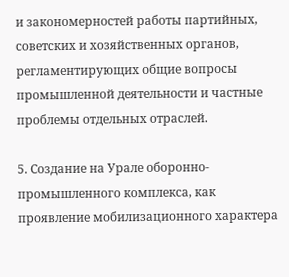и закономерностей работы партийных, советских и хозяйственных органов, регламентирующих общие вопросы промышленной деятельности и частные проблемы отдельных отраслей.

5. Создание на Урале оборонно-промышленного комплекса, как проявление мобилизационного характера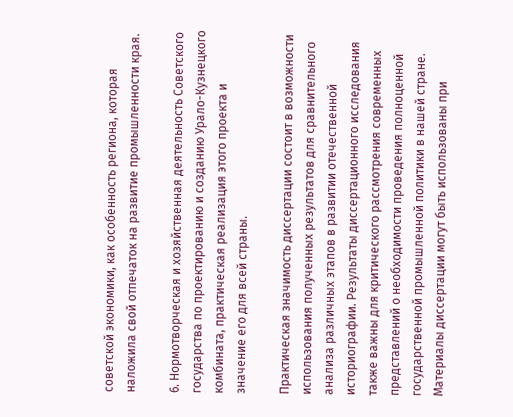советской экономики, как особенность региона, которая наложила свой отпечаток на развитие промышленности края.

6. Нормотворческая и хозяйственная деятельность Советского государства по проектированию и созданию Урало-Кузнецкого комбината, практическая реализация этого проекта и значение его для всей страны.

Практическая значимость диссертации состоит в возможности использования полученных результатов для сравнительного анализа различных этапов в развитии отечественной историографии. Результаты диссертационного исследования также важны для критического рассмотрения современных представлений о необходимости проведения полноценной государственной промышленной политики в нашей стране. Материалы диссертации могут быть использованы при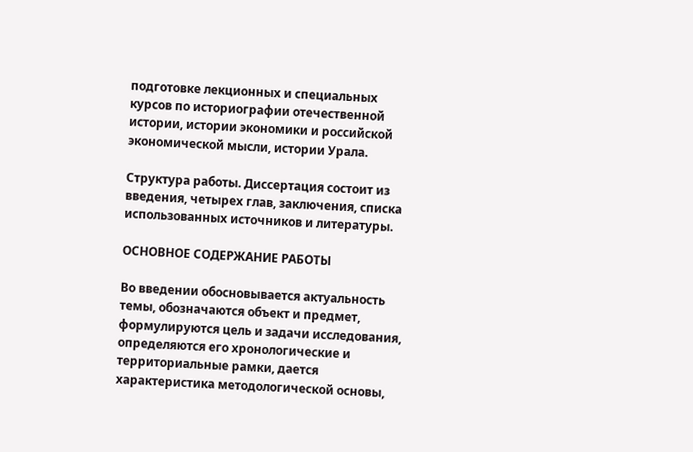подготовке лекционных и специальных курсов по историографии отечественной истории, истории экономики и российской экономической мысли, истории Урала.

Структура работы. Диссертация состоит из введения, четырех глав, заключения, списка использованных источников и литературы.

ОСНОВНОЕ СОДЕРЖАНИЕ РАБОТЫ

Во введении обосновывается актуальность темы, обозначаются объект и предмет, формулируются цель и задачи исследования, определяются его хронологические и территориальные рамки, дается характеристика методологической основы,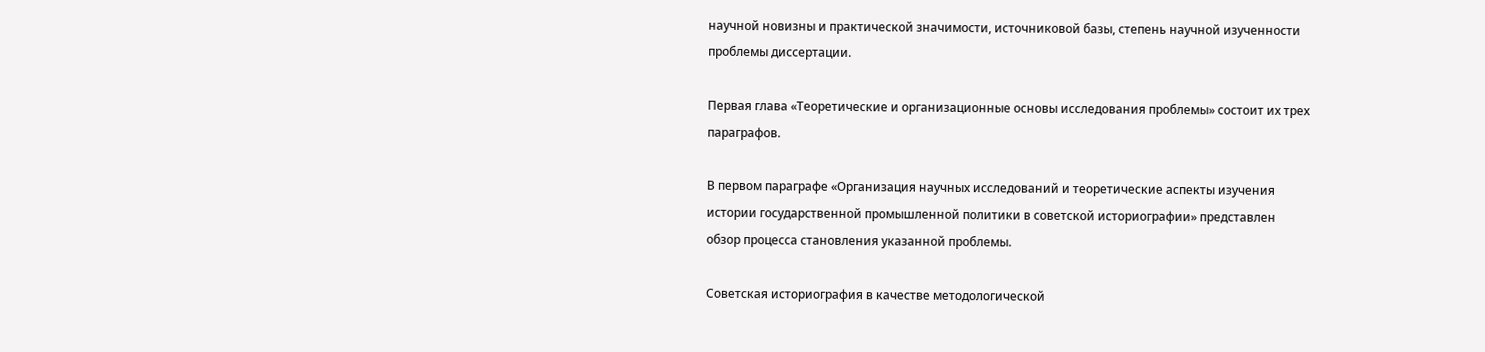научной новизны и практической значимости, источниковой базы, степень научной изученности проблемы диссертации.

Первая глава «Теоретические и организационные основы исследования проблемы» состоит их трех параграфов.

В первом параграфе «Организация научных исследований и теоретические аспекты изучения истории государственной промышленной политики в советской историографии» представлен обзор процесса становления указанной проблемы.

Советская историография в качестве методологической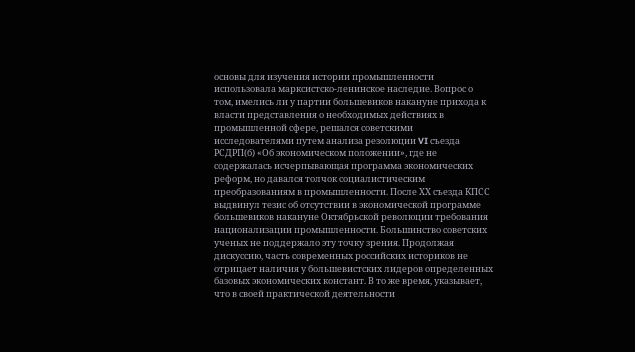основы для изучения истории промышленности использовала марксистско-ленинское наследие. Вопрос о том, имелись ли у партии большевиков накануне прихода к власти представления о необходимых действиях в промышленной сфере, решался советскими исследователями путем анализа резолюции VI съезда РСДРП(б) «Об экономическом положении», где не содержалась исчерпывающая программа экономических реформ, но давался толчок социалистическим преобразованиям в промышленности. После ХХ съезда КПСС выдвинул тезис об отсутствии в экономической программе большевиков накануне Октябрьской революции требования национализации промышленности. Большинство советских ученых не поддержало эту точку зрения. Продолжая дискуссию, часть современных российских историков не отрицает наличия у большевистских лидеров определенных базовых экономических констант. В то же время, указывает, что в своей практической деятельности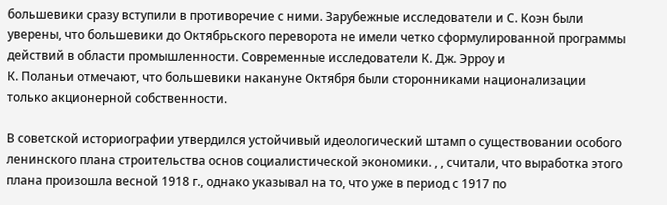большевики сразу вступили в противоречие с ними. Зарубежные исследователи и С. Коэн были уверены, что большевики до Октябрьского переворота не имели четко сформулированной программы действий в области промышленности. Современные исследователи К. Дж. Эрроу и
К. Поланьи отмечают, что большевики накануне Октября были сторонниками национализации только акционерной собственности.

В советской историографии утвердился устойчивый идеологический штамп о существовании особого ленинского плана строительства основ социалистической экономики. , , считали, что выработка этого плана произошла весной 1918 г., однако указывал на то, что уже в период с 1917 по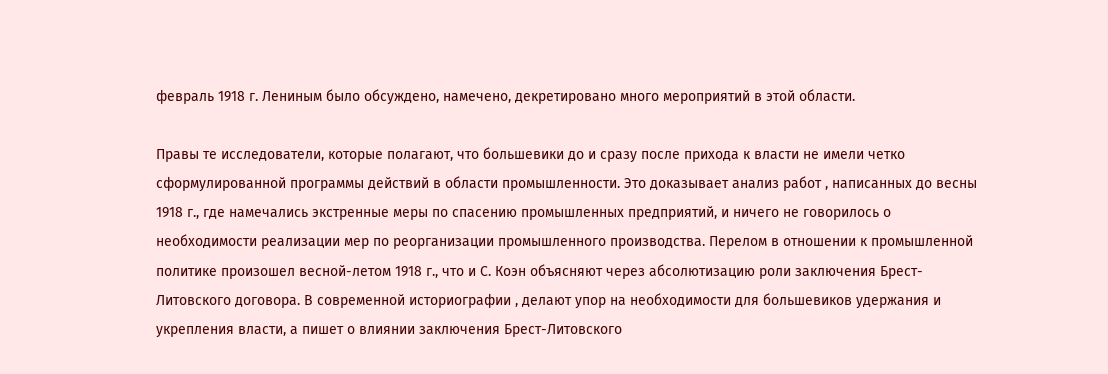февраль 1918 г. Лениным было обсуждено, намечено, декретировано много мероприятий в этой области.

Правы те исследователи, которые полагают, что большевики до и сразу после прихода к власти не имели четко сформулированной программы действий в области промышленности. Это доказывает анализ работ , написанных до весны 1918 г., где намечались экстренные меры по спасению промышленных предприятий, и ничего не говорилось о необходимости реализации мер по реорганизации промышленного производства. Перелом в отношении к промышленной политике произошел весной-летом 1918 г., что и С. Коэн объясняют через абсолютизацию роли заключения Брест-Литовского договора. В современной историографии , делают упор на необходимости для большевиков удержания и укрепления власти, а пишет о влиянии заключения Брест-Литовского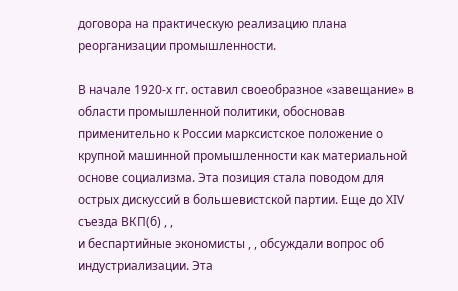договора на практическую реализацию плана реорганизации промышленности.

В начале 1920-х гг. оставил своеобразное «завещание» в области промышленной политики, обосновав применительно к России марксистское положение о крупной машинной промышленности как материальной основе социализма. Эта позиция стала поводом для острых дискуссий в большевистской партии. Еще до ХIV съезда ВКП(б) , ,
и беспартийные экономисты , , обсуждали вопрос об индустриализации. Эта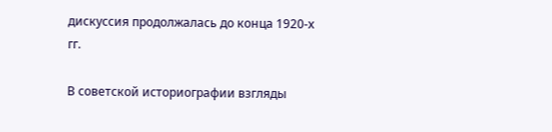дискуссия продолжалась до конца 1920-х гг.

В советской историографии взгляды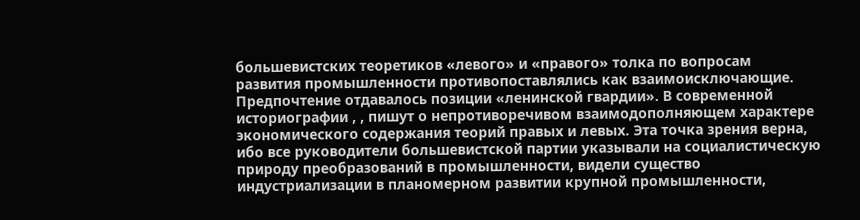большевистских теоретиков «левого» и «правого» толка по вопросам развития промышленности противопоставлялись как взаимоисключающие. Предпочтение отдавалось позиции «ленинской гвардии». В современной историографии , , пишут о непротиворечивом взаимодополняющем характере экономического содержания теорий правых и левых. Эта точка зрения верна, ибо все руководители большевистской партии указывали на социалистическую природу преобразований в промышленности, видели существо индустриализации в планомерном развитии крупной промышленности,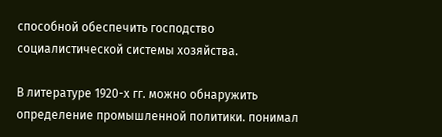способной обеспечить господство социалистической системы хозяйства.

В литературе 1920-х гг. можно обнаружить определение промышленной политики. понимал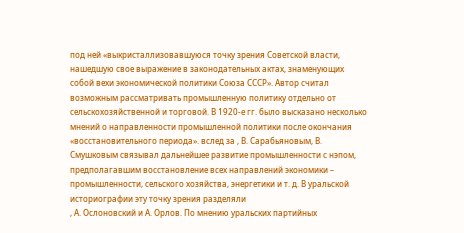под ней «выкристаллизовавшуюся точку зрения Советской власти, нашедшую свое выражение в законодательных актах, знаменующих собой вехи экономической политики Союза СССР». Автор считал возможным рассматривать промышленную политику отдельно от сельскохозяйственной и торговой. В 1920-е гг. было высказано несколько мнений о направленности промышленной политики после окончания «восстановительного периода». вслед за , В. Сарабьяновым, В. Смушковым связывал дальнейшее развитие промышленности с нэпом, предполагавшим восстановление всех направлений экономики – промышленности, сельского хозяйства, энергетики и т. д. В уральской историографии эту точку зрения разделяли
, А. Ослоновский и А. Орлов. По мнению уральских партийных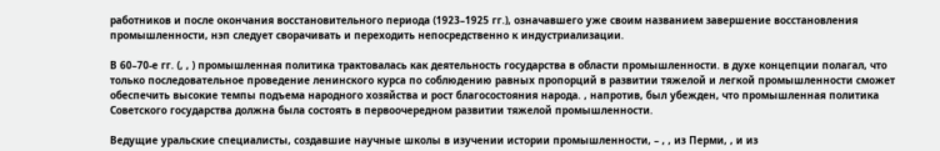работников и после окончания восстановительного периода (1923–1925 гг.), означавшего уже своим названием завершение восстановления промышленности, нэп следует сворачивать и переходить непосредственно к индустриализации.

В 60–70-е гг. (, , ) промышленная политика трактовалась как деятельность государства в области промышленности. в духе концепции полагал, что только последовательное проведение ленинского курса по соблюдению равных пропорций в развитии тяжелой и легкой промышленности сможет обеспечить высокие темпы подъема народного хозяйства и рост благосостояния народа. , напротив, был убежден, что промышленная политика Советского государства должна была состоять в первоочередном развитии тяжелой промышленности.

Ведущие уральские специалисты, создавшие научные школы в изучении истории промышленности, – , , из Перми, , и из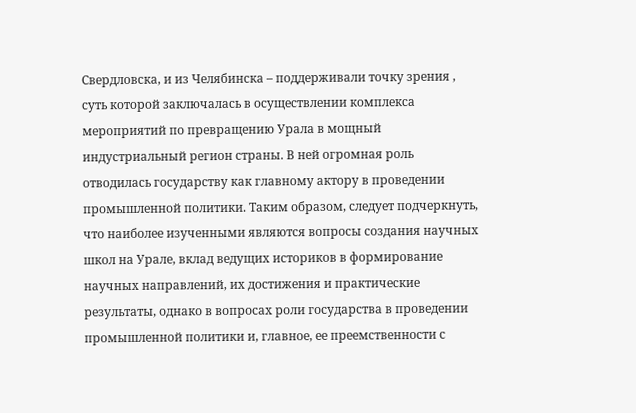Свердловска, и из Челябинска – поддерживали точку зрения , суть которой заключалась в осуществлении комплекса мероприятий по превращению Урала в мощный индустриальный регион страны. В ней огромная роль отводилась государству как главному актору в проведении промышленной политики. Таким образом, следует подчеркнуть, что наиболее изученными являются вопросы создания научных школ на Урале, вклад ведущих историков в формирование научных направлений, их достижения и практические результаты, однако в вопросах роли государства в проведении промышленной политики и, главное, ее преемственности с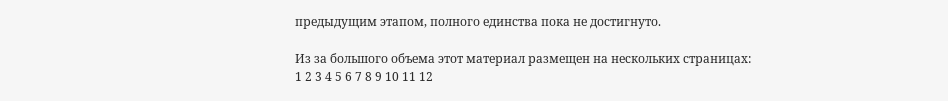предыдущим этапом, полного единства пока не достигнуто.

Из за большого объема этот материал размещен на нескольких страницах:
1 2 3 4 5 6 7 8 9 10 11 12